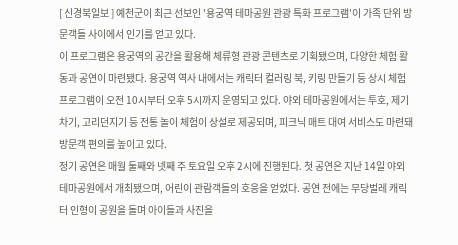[ 신경북일보 ] 예천군이 최근 선보인 '용궁역 테마공원 관광 특화 프로그램'이 가족 단위 방문객들 사이에서 인기를 얻고 있다.
이 프로그램은 용궁역의 공간을 활용해 체류형 관광 콘텐츠로 기획됐으며, 다양한 체험 활동과 공연이 마련됐다. 용궁역 역사 내에서는 캐릭터 컬러링 북, 키링 만들기 등 상시 체험 프로그램이 오전 10시부터 오후 5시까지 운영되고 있다. 야외 테마공원에서는 투호, 제기차기, 고리던지기 등 전통 놀이 체험이 상설로 제공되며, 피크닉 매트 대여 서비스도 마련돼 방문객 편의를 높이고 있다.
정기 공연은 매월 둘째와 넷째 주 토요일 오후 2시에 진행된다. 첫 공연은 지난 14일 야외 테마공원에서 개최됐으며, 어린이 관람객들의 호응을 얻었다. 공연 전에는 무당벌레 캐릭터 인형이 공원을 돌며 아이들과 사진을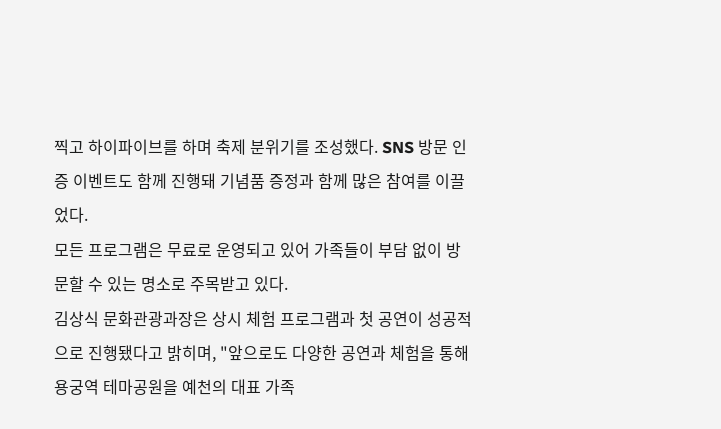찍고 하이파이브를 하며 축제 분위기를 조성했다. SNS 방문 인증 이벤트도 함께 진행돼 기념품 증정과 함께 많은 참여를 이끌었다.
모든 프로그램은 무료로 운영되고 있어 가족들이 부담 없이 방문할 수 있는 명소로 주목받고 있다.
김상식 문화관광과장은 상시 체험 프로그램과 첫 공연이 성공적으로 진행됐다고 밝히며, "앞으로도 다양한 공연과 체험을 통해 용궁역 테마공원을 예천의 대표 가족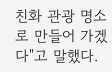친화 관광 명소로 만들어 가겠다"고 말했다.